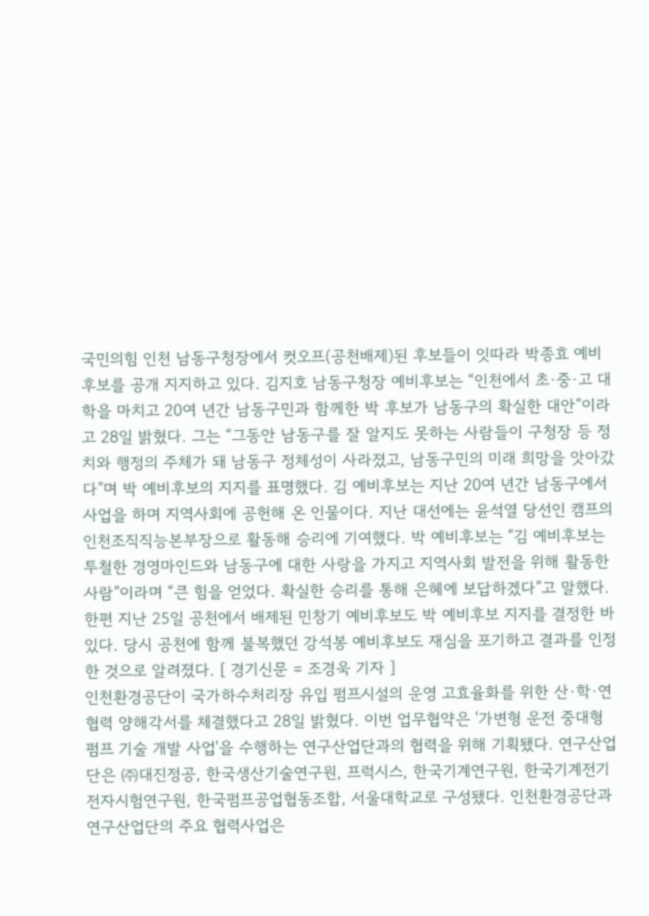국민의힘 인천 남동구청장에서 컷오프(공천배제)된 후보들이 잇따라 박종효 예비후보를 공개 지지하고 있다. 김지호 남동구청장 예비후보는 “인천에서 초·중·고 대학을 마치고 20여 년간 남동구민과 함께한 박 후보가 남동구의 확실한 대안”이라고 28일 밝혔다. 그는 “그동안 남동구를 잘 알지도 못하는 사람들이 구청장 등 정치와 행정의 주체가 돼 남동구 정체성이 사라졌고, 남동구민의 미래 희망을 앗아갔다”며 박 예비후보의 지지를 표명했다. 김 예비후보는 지난 20여 년간 남동구에서 사업을 하며 지역사회에 공헌해 온 인물이다. 지난 대선에는 윤석열 당선인 캠프의 인천조직직능본부장으로 활동해 승리에 기여했다. 박 예비후보는 “김 예비후보는 투철한 경영마인드와 남동구에 대한 사랑을 가지고 지역사회 발전을 위해 활동한 사람”이라며 “큰 힘을 얻었다. 확실한 승리를 통해 은혜에 보답하겠다”고 말했다. 한편 지난 25일 공천에서 배제된 민창기 예비후보도 박 예비후보 지지를 결정한 바 있다. 당시 공천에 함께 불복했던 강석봉 예비후보도 재심을 포기하고 결과를 인정한 것으로 알려졌다. [ 경기신문 = 조경욱 기자 ]
인천환경공단이 국가하수처리장 유입 펌프시설의 운영 고효율화를 위한 산·학·연 협력 양해각서를 체결했다고 28일 밝혔다. 이번 업무협약은 '가변형 운전 중대형 펌프 기술 개발 사업'을 수행하는 연구산업단과의 협력을 위해 기획됐다. 연구산업단은 ㈜대진정공, 한국생산기술연구원, 프럭시스, 한국기계연구원, 한국기계전기전자시험연구원, 한국펌프공업협동조합, 서울대학교로 구성됐다. 인천환경공단과 연구산업단의 주요 협력사업은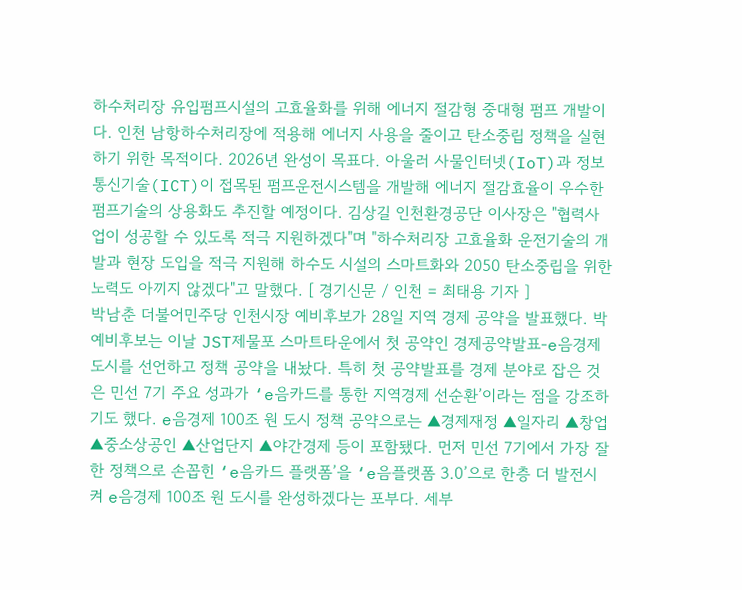하수처리장 유입펌프시설의 고효율화를 위해 에너지 절감형 중대형 펌프 개발이다. 인천 남항하수처리장에 적용해 에너지 사용을 줄이고 탄소중립 정책을 실현하기 위한 목적이다. 2026년 완성이 목표다. 아울러 사물인터넷(IoT)과 정보통신기술(ICT)이 접목된 펌프운전시스템을 개발해 에너지 절감효율이 우수한 펌프기술의 상용화도 추진할 예정이다. 김상길 인천환경공단 이사장은 "협력사업이 성공할 수 있도록 적극 지원하겠다"며 "하수처리장 고효율화 운전기술의 개발과 현장 도입을 적극 지원해 하수도 시설의 스마트화와 2050 탄소중립을 위한 노력도 아끼지 않겠다"고 말했다. [ 경기신문 / 인천 = 최태용 기자 ]
박남춘 더불어민주당 인천시장 예비후보가 28일 지역 경제 공약을 발표했다. 박 예비후보는 이날 JST제물포 스마트타운에서 첫 공약인 경제공약발표-e음경제도시를 선언하고 정책 공약을 내놨다. 특히 첫 공약발표를 경제 분야로 잡은 것은 민선 7기 주요 성과가 ‘e음카드를 통한 지역경제 선순환’이라는 점을 강조하기도 했다. e음경제 100조 원 도시 정책 공약으로는 ▲경제재정 ▲일자리 ▲창업 ▲중소상공인 ▲산업단지 ▲야간경제 등이 포함됐다. 먼저 민선 7기에서 가장 잘한 정책으로 손꼽힌 ‘e음카드 플랫폼’을 ‘e음플랫폼 3.0’으로 한층 더 발전시켜 e음경제 100조 원 도시를 완성하겠다는 포부다. 세부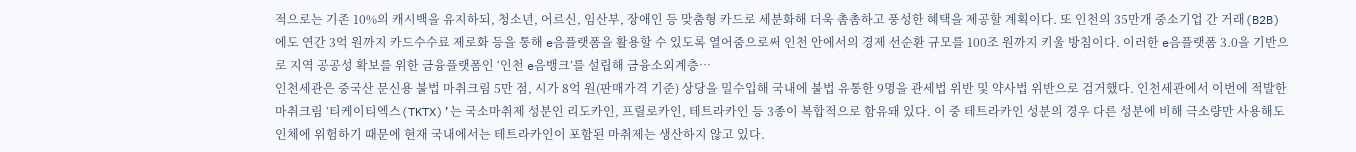적으로는 기존 10%의 캐시백을 유지하되, 청소년, 어르신, 임산부, 장애인 등 맞춤형 카드로 세분화해 더욱 촘촘하고 풍성한 혜택을 제공할 계획이다. 또 인천의 35만개 중소기업 간 거래(B2B)에도 연간 3억 원까지 카드수수료 제로화 등을 통해 e음플랫폼을 활용할 수 있도록 열어줌으로써 인천 안에서의 경제 선순환 규모를 100조 원까지 키울 방침이다. 이러한 e음플랫폼 3.0을 기반으로 지역 공공성 확보를 위한 금융플랫폼인 ‘인천 e음뱅크’를 설립해 금융소외계층…
인천세관은 중국산 문신용 불법 마취크림 5만 점, 시가 8억 원(판매가격 기준) 상당을 밀수입해 국내에 불법 유통한 9명을 관세법 위반 및 약사법 위반으로 검거했다. 인천세관에서 이번에 적발한 마취크림 ‘티케이티엑스(TKTX)’는 국소마취제 성분인 리도카인, 프릴로카인, 테트라카인 등 3종이 복합적으로 함유돼 있다. 이 중 테트라카인 성분의 경우 다른 성분에 비해 극소량만 사용해도 인체에 위험하기 때문에 현재 국내에서는 테트라카인이 포함된 마취제는 생산하지 않고 있다.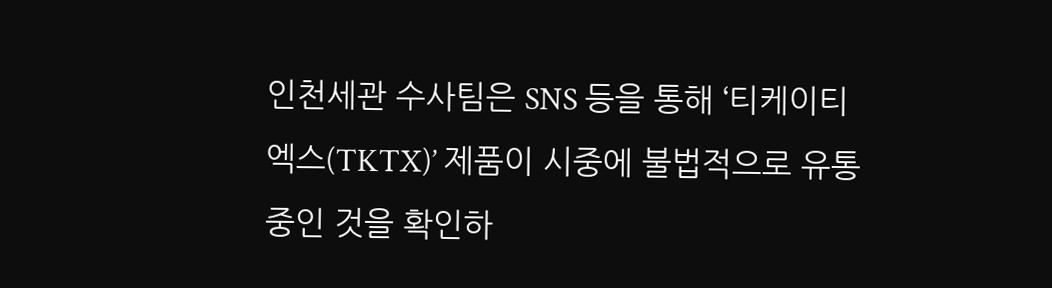인천세관 수사팀은 SNS 등을 통해 ‘티케이티엑스(TKTX)’ 제품이 시중에 불법적으로 유통중인 것을 확인하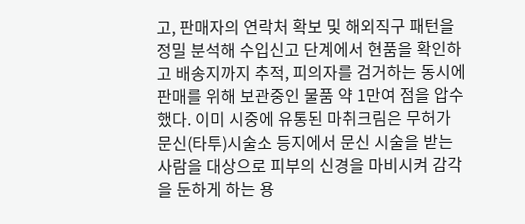고, 판매자의 연락처 확보 및 해외직구 패턴을 정밀 분석해 수입신고 단계에서 현품을 확인하고 배송지까지 추적, 피의자를 검거하는 동시에 판매를 위해 보관중인 물품 약 1만여 점을 압수했다. 이미 시중에 유통된 마취크림은 무허가 문신(타투)시술소 등지에서 문신 시술을 받는 사람을 대상으로 피부의 신경을 마비시켜 감각을 둔하게 하는 용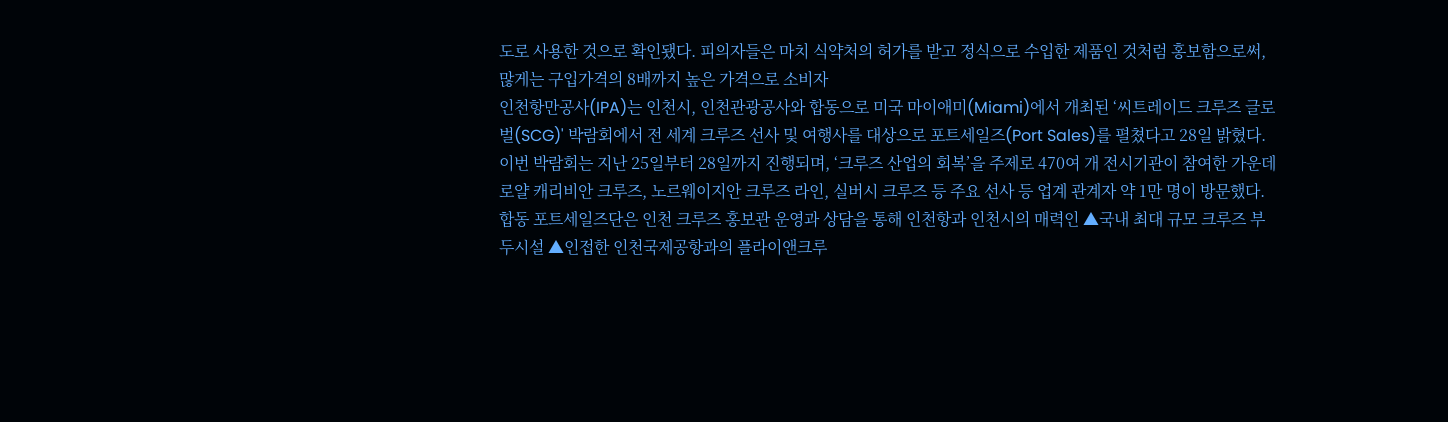도로 사용한 것으로 확인됐다. 피의자들은 마치 식약처의 허가를 받고 정식으로 수입한 제품인 것처럼 홍보함으로써, 많게는 구입가격의 8배까지 높은 가격으로 소비자
인천항만공사(IPA)는 인천시, 인천관광공사와 합동으로 미국 마이애미(Miami)에서 개최된 ‘씨트레이드 크루즈 글로벌(SCG)' 박람회에서 전 세계 크루즈 선사 및 여행사를 대상으로 포트세일즈(Port Sales)를 펼쳤다고 28일 밝혔다. 이번 박람회는 지난 25일부터 28일까지 진행되며, ‘크루즈 산업의 회복’을 주제로 470여 개 전시기관이 참여한 가운데 로얄 캐리비안 크루즈, 노르웨이지안 크루즈 라인, 실버시 크루즈 등 주요 선사 등 업계 관계자 약 1만 명이 방문했다. 합동 포트세일즈단은 인천 크루즈 홍보관 운영과 상담을 통해 인천항과 인천시의 매력인 ▲국내 최대 규모 크루즈 부두시설 ▲인접한 인천국제공항과의 플라이앤크루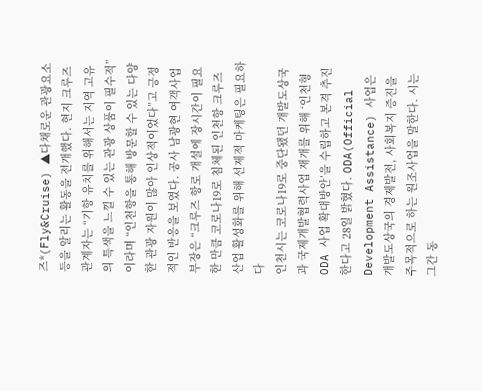즈*(Fly&Cruise) ▲다채로운 관광요소 등을 알리는 활동을 전개했다. 현지 크루즈 관계자는 “기항 유치를 위해서는 지역 고유의 특색을 느낄 수 있는 관광 상품이 필수적”이라며 “인천항을 통해 방문할 수 있는 다양한 관광 자원이 많아 인상적이었다”고 긍정적인 반응을 보였다. 공사 남광현 여객사업부장은 “크루즈 항로 개설에 장시간이 필요한 만큼 코로나19로 침체된 인천항 크루즈 산업 활성화를 위해 선제적 마케팅은 필요하다
인천시는 코로나19로 중단됐던 개발도상국과 국제개발협력사업 재개를 위해 ‘인천형 ODA 사업 확대방안’을 수립하고 본격 추진한다고 28일 밝혔다. ODA(Official Development Assistance) 사업은 개발도상국의 경제발전, 사회복지 증진을 주목적으로 하는 원조사업을 말한다. 시는 그간 동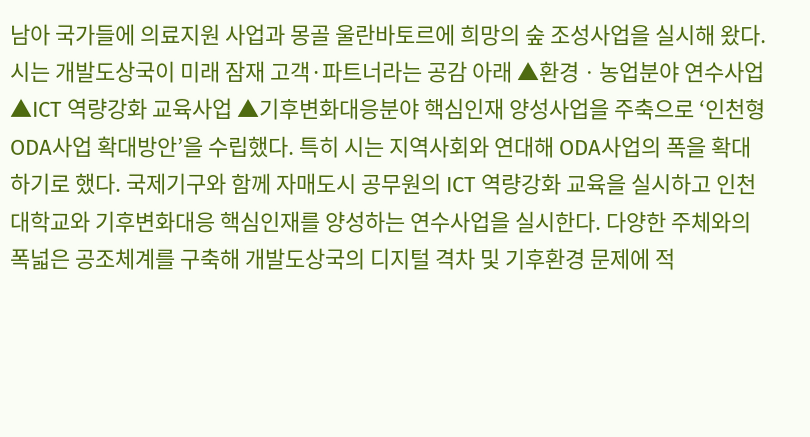남아 국가들에 의료지원 사업과 몽골 울란바토르에 희망의 숲 조성사업을 실시해 왔다. 시는 개발도상국이 미래 잠재 고객·파트너라는 공감 아래 ▲환경ㆍ농업분야 연수사업 ▲ICT 역량강화 교육사업 ▲기후변화대응분야 핵심인재 양성사업을 주축으로 ‘인천형 ODA사업 확대방안’을 수립했다. 특히 시는 지역사회와 연대해 ODA사업의 폭을 확대하기로 했다. 국제기구와 함께 자매도시 공무원의 ICT 역량강화 교육을 실시하고 인천대학교와 기후변화대응 핵심인재를 양성하는 연수사업을 실시한다. 다양한 주체와의 폭넓은 공조체계를 구축해 개발도상국의 디지털 격차 및 기후환경 문제에 적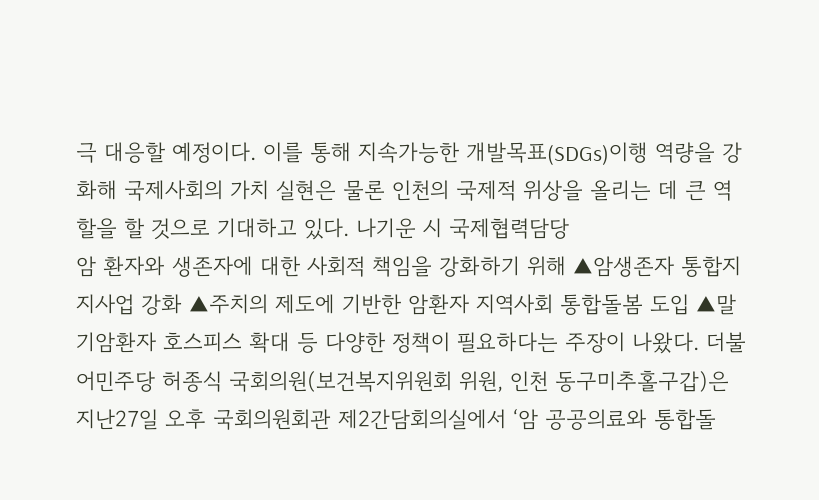극 대응할 예정이다. 이를 통해 지속가능한 개발목표(SDGs)이행 역량을 강화해 국제사회의 가치 실현은 물론 인천의 국제적 위상을 올리는 데 큰 역할을 할 것으로 기대하고 있다. 나기운 시 국제협력담당
암 환자와 생존자에 대한 사회적 책임을 강화하기 위해 ▲암생존자 통합지지사업 강화 ▲주치의 제도에 기반한 암환자 지역사회 통합돌봄 도입 ▲말기암환자 호스피스 확대 등 다양한 정책이 필요하다는 주장이 나왔다. 더불어민주당 허종식 국회의원(보건복지위원회 위원, 인천 동구미추홀구갑)은 지난27일 오후 국회의원회관 제2간담회의실에서 ‘암 공공의료와 통합돌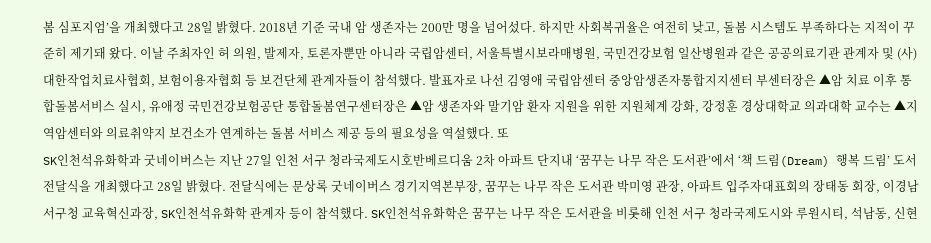봄 심포지엄’을 개최했다고 28일 밝혔다. 2018년 기준 국내 암 생존자는 200만 명을 넘어섰다. 하지만 사회복귀율은 여전히 낮고, 돌봄 시스템도 부족하다는 지적이 꾸준히 제기돼 왔다. 이날 주최자인 허 의원, 발제자, 토론자뿐만 아니라 국립암센터, 서울특별시보라매병원, 국민건강보험 일산병원과 같은 공공의료기관 관계자 및 (사)대한작업치료사협회, 보험이용자협회 등 보건단체 관계자들이 참석했다. 발표자로 나선 김영애 국립암센터 중앙암생존자통합지지센터 부센터장은 ▲암 치료 이후 통합돌봄서비스 실시, 유애정 국민건강보험공단 통합돌봄연구센터장은 ▲암 생존자와 말기암 환자 지원을 위한 지원체계 강화, 강정훈 경상대학교 의과대학 교수는 ▲지역암센터와 의료취약지 보건소가 연계하는 돌봄 서비스 제공 등의 필요성을 역설했다. 또
SK인천석유화학과 굿네이버스는 지난 27일 인천 서구 청라국제도시호반베르디움 2차 아파트 단지내 ‘꿈꾸는 나무 작은 도서관’에서 ‘책 드림(Dream) 행복 드림’ 도서 전달식을 개최했다고 28일 밝혔다. 전달식에는 문상록 굿네이버스 경기지역본부장, 꿈꾸는 나무 작은 도서관 박미영 관장, 아파트 입주자대표회의 장태동 회장, 이경남 서구청 교육혁신과장, SK인천석유화학 관계자 등이 참석했다. SK인천석유화학은 꿈꾸는 나무 작은 도서관을 비롯해 인천 서구 청라국제도시와 루원시티, 석남동, 신현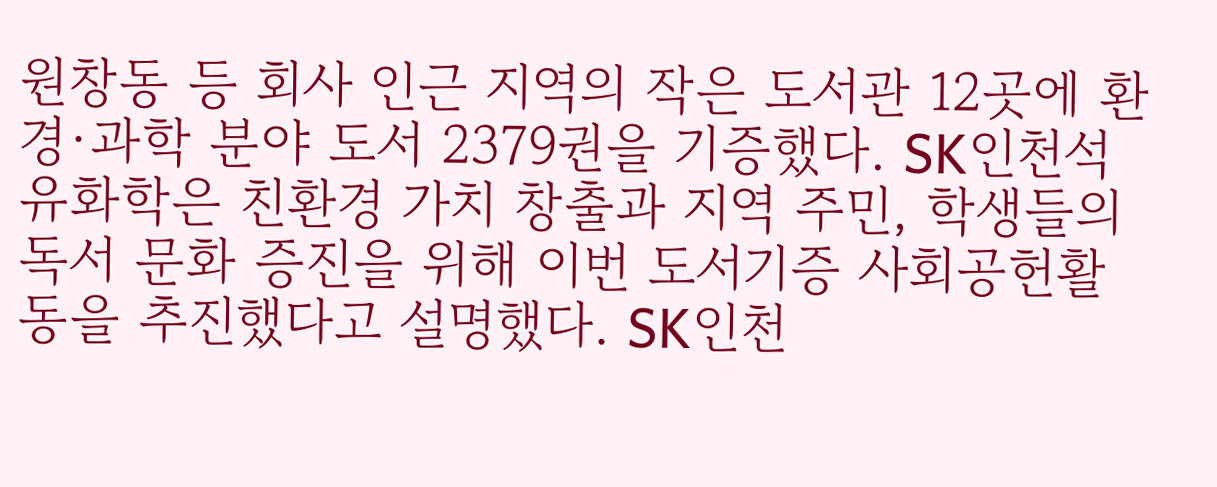원창동 등 회사 인근 지역의 작은 도서관 12곳에 환경·과학 분야 도서 2379권을 기증했다. SK인천석유화학은 친환경 가치 창출과 지역 주민, 학생들의 독서 문화 증진을 위해 이번 도서기증 사회공헌활동을 추진했다고 설명했다. SK인천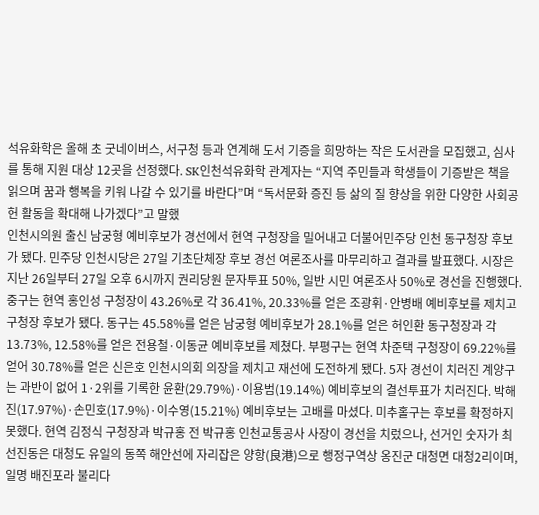석유화학은 올해 초 굿네이버스, 서구청 등과 연계해 도서 기증을 희망하는 작은 도서관을 모집했고, 심사를 통해 지원 대상 12곳을 선정했다. SK인천석유화학 관계자는 “지역 주민들과 학생들이 기증받은 책을 읽으며 꿈과 행복을 키워 나갈 수 있기를 바란다”며 “독서문화 증진 등 삶의 질 향상을 위한 다양한 사회공헌 활동을 확대해 나가겠다”고 말했
인천시의원 출신 남궁형 예비후보가 경선에서 현역 구청장을 밀어내고 더불어민주당 인천 동구청장 후보가 됐다. 민주당 인천시당은 27일 기초단체장 후보 경선 여론조사를 마무리하고 결과를 발표했다. 시장은 지난 26일부터 27일 오후 6시까지 권리당원 문자투표 50%, 일반 시민 여론조사 50%로 경선을 진행했다. 중구는 현역 홍인성 구청장이 43.26%로 각 36.41%, 20.33%를 얻은 조광휘·안병배 예비후보를 제치고 구청장 후보가 됐다. 동구는 45.58%를 얻은 남궁형 예비후보가 28.1%를 얻은 허인환 동구청장과 각 13.73%, 12.58%를 얻은 전용철·이동균 예비후보를 제쳤다. 부평구는 현역 차준택 구청장이 69.22%를 얻어 30.78%를 얻은 신은호 인천시의회 의장을 제치고 재선에 도전하게 됐다. 5자 경선이 치러진 계양구는 과반이 없어 1·2위를 기록한 윤환(29.79%)·이용범(19.14%) 예비후보의 결선투표가 치러진다. 박해진(17.97%)·손민호(17.9%)·이수영(15.21%) 예비후보는 고배를 마셨다. 미추홀구는 후보를 확정하지 못했다. 현역 김정식 구청장과 박규홍 전 박규홍 인천교통공사 사장이 경선을 치렀으나, 선거인 숫자가 최
선진동은 대청도 유일의 동쪽 해안선에 자리잡은 양항(良港)으로 행정구역상 옹진군 대청면 대청2리이며, 일명 배진포라 불리다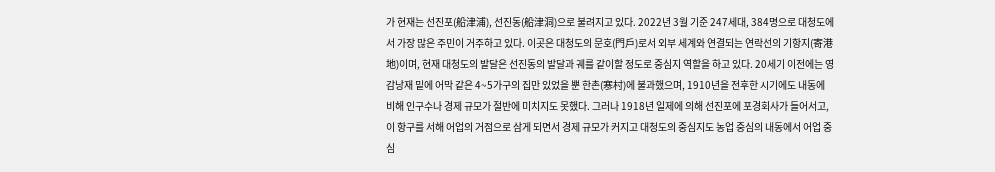가 현재는 선진포(船津浦), 선진동(船津洞)으로 불려지고 있다. 2022년 3월 기준 247세대, 384명으로 대청도에서 가장 많은 주민이 거주하고 있다. 이곳은 대청도의 문호(門戶)로서 외부 세계와 연결되는 연락선의 기항지(寄港地)이며, 현재 대청도의 발달은 선진동의 발달과 궤를 같이할 정도로 중심지 역할을 하고 있다. 20세기 이전에는 영감낭재 밑에 어막 같은 4~5가구의 집만 있었을 뿐 한촌(寒村)에 불과했으며, 1910년을 전후한 시기에도 내동에 비해 인구수나 경제 규모가 절반에 미치지도 못했다. 그러나 1918년 일제에 의해 선진포에 포경회사가 들어서고, 이 항구를 서해 어업의 거점으로 삼게 되면서 경제 규모가 커지고 대청도의 중심지도 농업 중심의 내동에서 어업 중심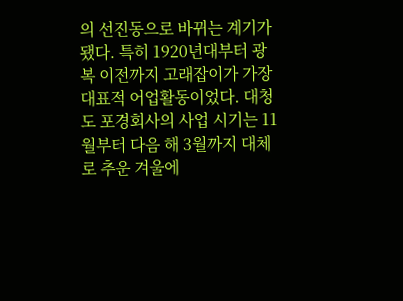의 선진동으로 바뀌는 계기가 됐다. 특히 1920년대부터 광복 이전까지 고래잡이가 가장 대표적 어업활동이었다. 대청도 포경회사의 사업 시기는 11월부터 다음 해 3월까지 대체로 추운 겨울에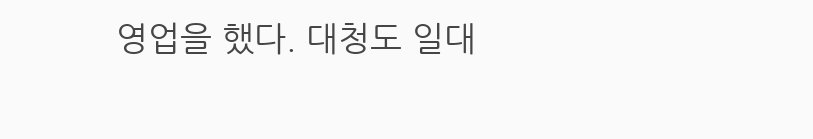영업을 했다. 대청도 일대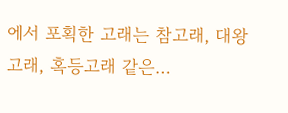에서 포획한 고래는 참고래, 대왕고래, 혹등고래 같은…